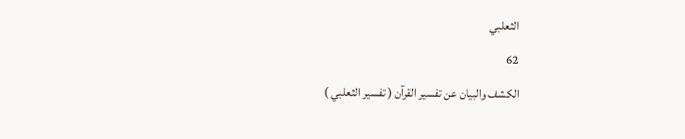الثعلبي
62
الكشف والبيان عن تفسير القرآن ( تفسير الثعلبي )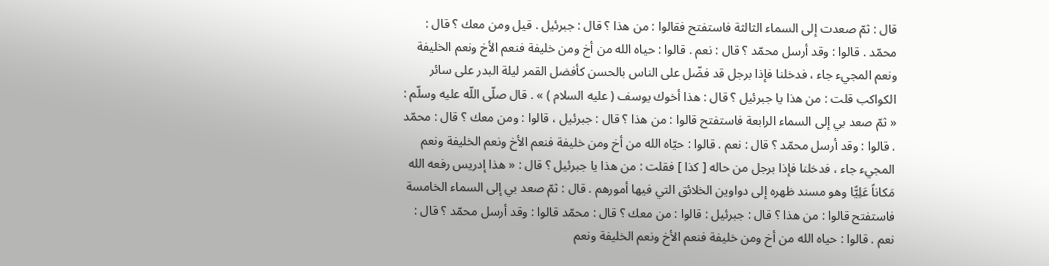قال : ثمّ صعدت إلى السماء الثالثة فاستفتح فقالوا : من هذا ؟ قال : جبرئيل . قيل ومن معك ؟ قال : محمّد . قالوا : وقد أرسل محمّد ؟ قال : نعم . قالوا : حياه الله من أخ ومن خليفة فنعم الأخ ونعم الخليفة ونعم المجيء جاء ، فدخلنا فإذا برجل قد فضّل على الناس بالحسن كأفضل القمر ليلة البدر على سائر الكواكب قلت : من هذا يا جبرئيل ؟ قال : هذا أخوك يوسف ( عليه السلام ) » . قال صلّى اللّه عليه وسلّم : « ثمّ صعد بي إلى السماء الرابعة فاستفتح قالوا : من هذا ؟ قال : جبرئيل ، قالوا : ومن معك ؟ قال : محمّد . قالوا : وقد أرسل محمّد ؟ قال : نعم . قالوا : حيّاه الله من أخ ومن خليفة فنعم الأخ ونعم الخليفة ونعم المجيء جاء ، فدخلنا فإذا برجل من حاله [ كذا ] فقلت : من هذا يا جبرئيل ؟ قال : « هذا إدريس رفعه الله مَكاناً عَلِيًّا وهو مسند ظهره إلى دواوين الخلائق التي فيها أمورهم . قال : ثمّ صعد بي إلى السماء الخامسة فاستفتح قالوا : من هذا ؟ قال : جبرئيل : قالوا : من معك ؟ قال : محمّد قالوا : وقد أرسل محمّد ؟ قال : نعم . قالوا : حياه الله من أخ ومن خليفة فنعم الأخ ونعم الخليفة ونعم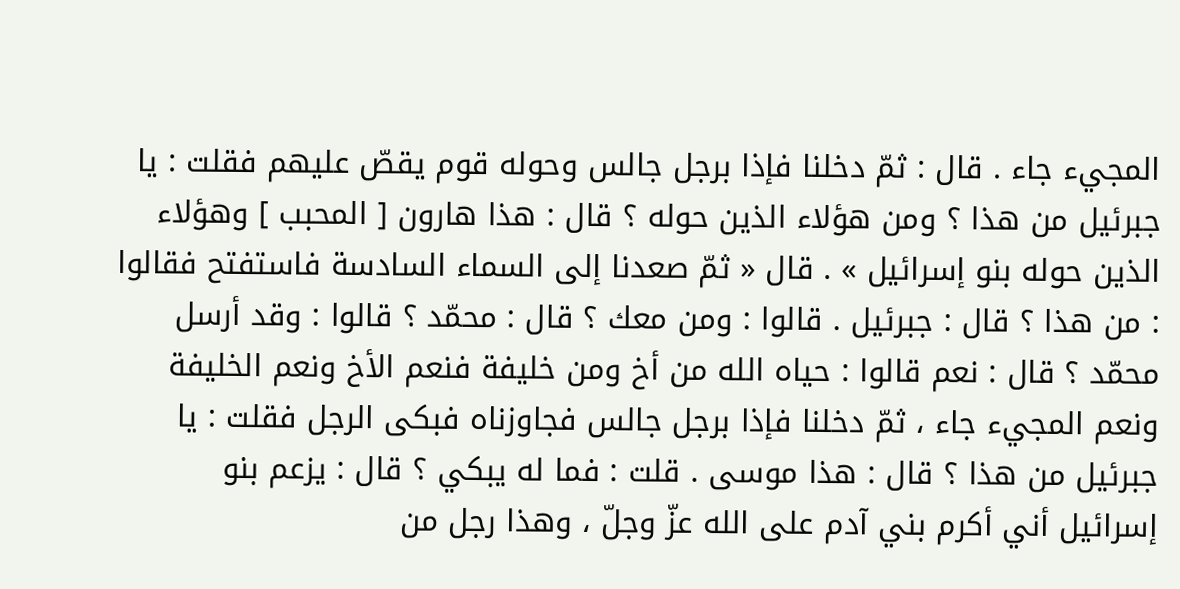المجيء جاء . قال : ثمّ دخلنا فإذا برجل جالس وحوله قوم يقصّ عليهم فقلت : يا جبرئيل من هذا ؟ ومن هؤلاء الذين حوله ؟ قال : هذا هارون [ المحبب ] وهؤلاء الذين حوله بنو إسرائيل » . قال « ثمّ صعدنا إلى السماء السادسة فاستفتح فقالوا : من هذا ؟ قال : جبرئيل . قالوا : ومن معك ؟ قال : محمّد ؟ قالوا : وقد أرسل محمّد ؟ قال : نعم قالوا : حياه الله من أخ ومن خليفة فنعم الأخ ونعم الخليفة ونعم المجيء جاء ، ثمّ دخلنا فإذا برجل جالس فجاوزناه فبكى الرجل فقلت : يا جبرئيل من هذا ؟ قال : هذا موسى . قلت : فما له يبكي ؟ قال : يزعم بنو إسرائيل أني أكرم بني آدم على الله عزّ وجلّ ، وهذا رجل من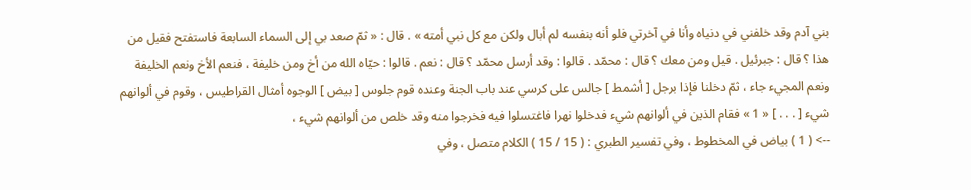بني آدم وقد خلفني في دنياه وأنا في آخرتي فلو أنه بنفسه لم أبال ولكن مع كل نبي أمته » . قال : « ثمّ صعد بي إلى السماء السابعة فاستفتح فقيل من هذا ؟ قال : جبرئيل . قيل ومن معك ؟ قال : محمّد . قالوا : وقد أرسل محمّد ؟ قال : نعم . قالوا : حيّاه الله من أخ ومن خليفة ، فنعم الأخ ونعم الخليفة ونعم المجيء جاء ، ثمّ دخلنا فإذا برجل [ أشمط ] جالس على كرسي عند باب الجنة وعنده قوم جلوس [ بيض ] الوجوه أمثال القراطيس ، وقوم في ألوانهم شيء [ . . . ] « 1 » فقام الذين في ألوانهم شيء فدخلوا نهرا فاغتسلوا فيه فخرجوا منه وقد خلص من ألوانهم شيء ،
--> ( 1 ) بياض في المخطوط ، وفي تفسير الطبري : ( 15 / 15 ) الكلام متصل ، وفي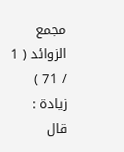مجمع الزوائد ( 1 / 71 ) زيادة : قال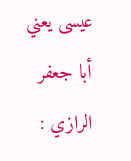عيسى يعني أبا جعفر الرازي :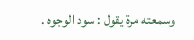وسمعته مرة يقول : سود الوجوه .